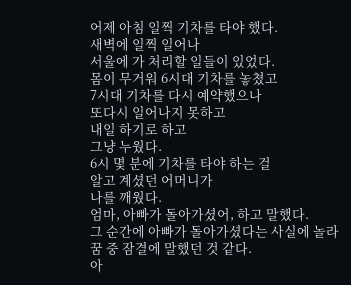어제 아침 일찍 기차를 타야 했다.
새벽에 일찍 일어나
서울에 가 처리할 일들이 있었다.
몸이 무거워 6시대 기차를 놓쳤고
7시대 기차를 다시 예약했으나
또다시 일어나지 못하고
내일 하기로 하고
그냥 누웠다.
6시 몇 분에 기차를 타야 하는 걸
알고 계셨던 어머니가
나를 깨웠다.
엄마, 아빠가 돌아가셨어, 하고 말했다.
그 순간에 아빠가 돌아가셨다는 사실에 놀라
꿈 중 잠결에 말했던 것 같다.
아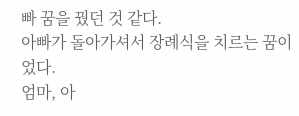빠 꿈을 꿨던 것 같다.
아빠가 돌아가셔서 장례식을 치르는 꿈이었다.
엄마, 아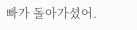빠가 돌아가셨어.